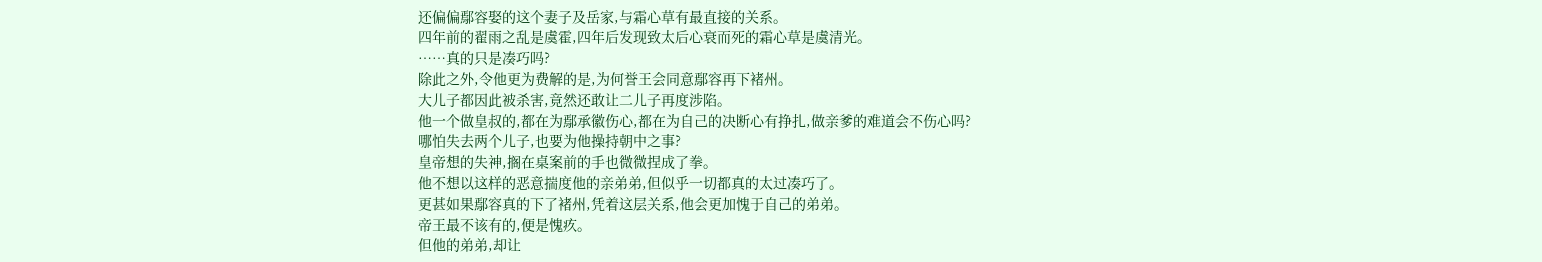还偏偏鄢容娶的这个妻子及岳家,与霜心草有最直接的关系。
四年前的翟雨之乱是虞霍,四年后发现致太后心衰而死的霜心草是虞清光。
……真的只是凑巧吗?
除此之外,令他更为费解的是,为何誉王会同意鄢容再下褚州。
大儿子都因此被杀害,竟然还敢让二儿子再度涉陷。
他一个做皇叔的,都在为鄢承徽伤心,都在为自己的决断心有挣扎,做亲爹的难道会不伤心吗?
哪怕失去两个儿子,也要为他操持朝中之事?
皇帝想的失神,搁在桌案前的手也微微捏成了拳。
他不想以这样的恶意揣度他的亲弟弟,但似乎一切都真的太过凑巧了。
更甚如果鄢容真的下了褚州,凭着这层关系,他会更加愧于自己的弟弟。
帝王最不该有的,便是愧疚。
但他的弟弟,却让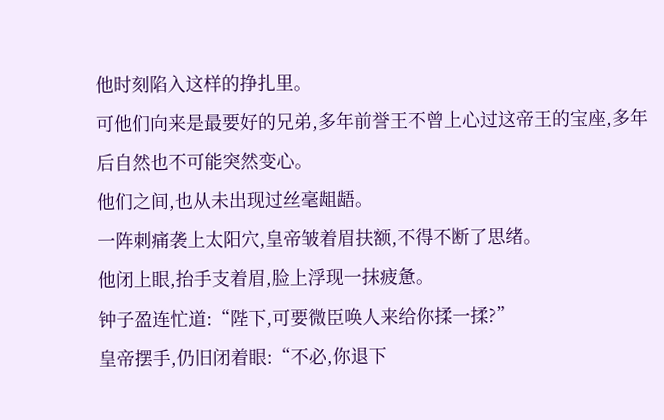他时刻陷入这样的挣扎里。
可他们向来是最要好的兄弟,多年前誉王不曾上心过这帝王的宝座,多年后自然也不可能突然变心。
他们之间,也从未出现过丝毫龃龉。
一阵刺痛袭上太阳穴,皇帝皱着眉扶额,不得不断了思绪。
他闭上眼,抬手支着眉,脸上浮现一抹疲惫。
钟子盈连忙道:“陛下,可要微臣唤人来给你揉一揉?”
皇帝摆手,仍旧闭着眼:“不必,你退下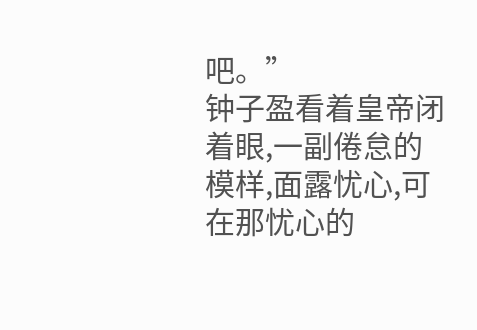吧。”
钟子盈看着皇帝闭着眼,一副倦怠的模样,面露忧心,可在那忧心的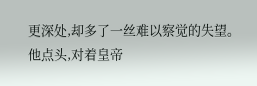更深处,却多了一丝难以察觉的失望。
他点头,对着皇帝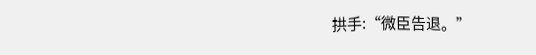拱手:“微臣告退。”